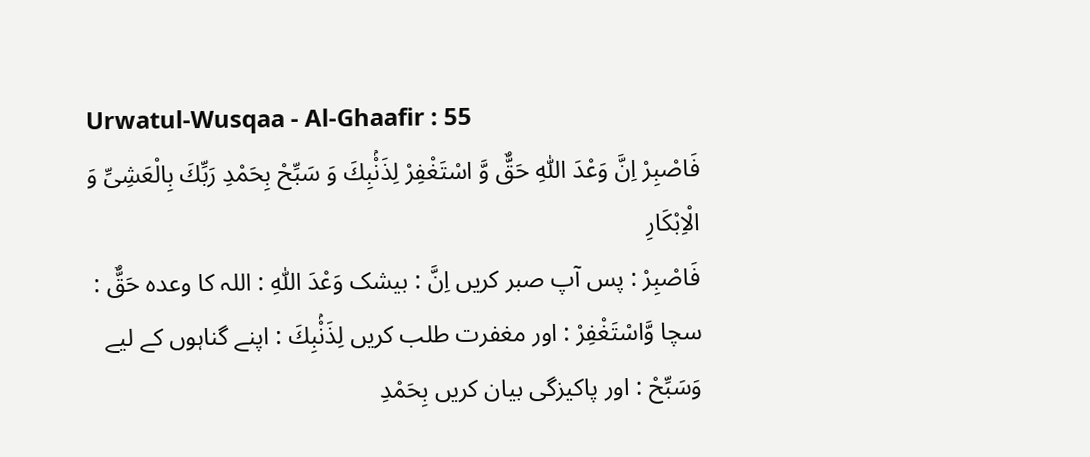Urwatul-Wusqaa - Al-Ghaafir : 55
فَاصْبِرْ اِنَّ وَعْدَ اللّٰهِ حَقٌّ وَّ اسْتَغْفِرْ لِذَنْۢبِكَ وَ سَبِّحْ بِحَمْدِ رَبِّكَ بِالْعَشِیِّ وَ الْاِبْكَارِ
فَاصْبِرْ : پس آپ صبر کریں اِنَّ : بیشک وَعْدَ اللّٰهِ : اللہ کا وعدہ حَقٌّ : سچا وَّاسْتَغْفِرْ : اور مغفرت طلب کریں لِذَنْۢبِكَ : اپنے گناہوں کے لیے وَسَبِّحْ : اور پاکیزگی بیان کریں بِحَمْدِ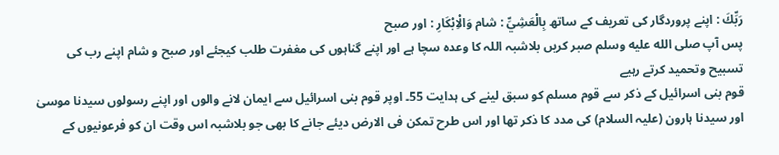رَبِّكَ : اپنے پروردگار کی تعریف کے ساتھ بِالْعَشِيِّ : شام وَالْاِبْكَارِ : اور صبح
پس آپ صلى الله عليه وسلم صبر کریں بلاشبہ اللہ کا وعدہ سچا ہے اور اپنے گناہوں کی مغفرت طلب کیجئے اور صبح و شام اپنے رب کی تسبیح وتحمید کرتے رہیے
قوم بنی اسرائیل کے ذکر سے قوم مسلم کو سبق لینے کی ہدایت 55۔ اوپر قوم بنی اسرائیل سے ایمان لانے والوں اور اپنے رسولوں سیدنا موسیٰ اور سیدنا ہارون (علیہ السلام) کی مدد کا ذکر تھا اور اس طرح تمکن فی الارض دیئے جانے کا بھی جو بلاشبہ اس وقت ان کو فرعونیوں کے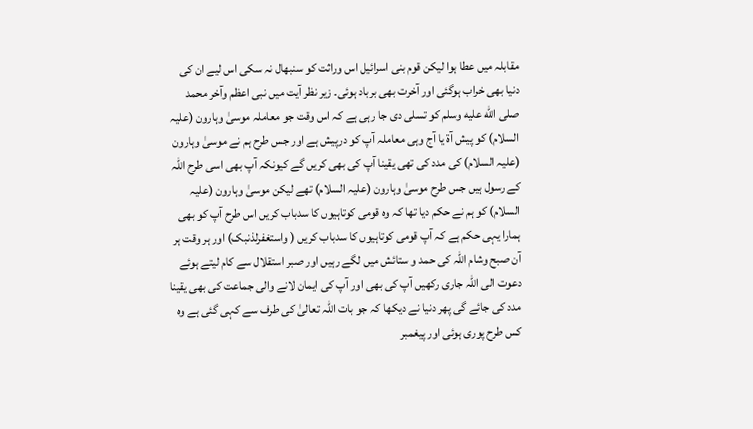مقابلہ میں عطا ہوا لیکن قوم بنی اسرائیل اس وراثت کو سنبھال نہ سکی اس لیے ان کی دنیا بھی خراب ہوگئی اور آخرت بھی برباد ہوئی۔ زیر نظر آیت میں نبی اعظم وآخر محمد صلى الله عليه وسلم کو تسلی دی جا رہی ہے کہ اس وقت جو معاملہ موسیٰ وہارون (علیہ السلام) کو پیش آۃ یا آج وہی معاملہ آپ کو درپیش ہے اور جس طرح ہم نے موسیٰ وہارون (علیہ السلام) کی مدد کی تھی یقینا آپ کی بھی کریں گے کیونکہ آپ بھی اسی طرح اللہ کے رسول ہیں جس طرح موسیٰ وہارون (علیہ السلام) تھے لیکن موسیٰ وہارون (علیہ السلام) کو ہم نے حکم دیا تھا کہ وہ قومی کوتاہیوں کا سدباب کریں اس طرح آپ کو بھی ہمارا یہی حکم ہے کہ آپ قومی کوتاہیوں کا سدباب کریں ( واستغفرلذنبک) اور ہر وقت ہر آن صبح وشام اللہ کی حمد و ستائش میں لگے رہیں اور صبر استقلال سے کام لیتے ہوئے دعوت الی اللہ جاری رکھیں آپ کی بھی اور آپ کی ایمان لانے والی جماعت کی بھی یقینا مدد کی جائے گی پھر دنیا نے دیکھا کہ جو بات اللہ تعالیٰ کی طرف سے کہی گئی ہے وہ کس طرح پوری ہوئی اور پیغمبر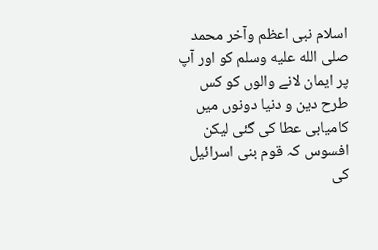اسلام نبی اعظم وآخر محمد صلى الله عليه وسلم کو اور آپ پر ایمان لانے والوں کو کس طرح دین و دنیا دونوں میں کامیابی عطا کی گئی لیکن افسوس کہ قوم بنی اسرائیل کی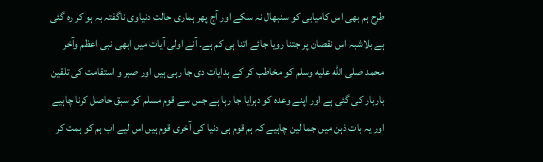طرح ہم بھی اس کامیابی کو سنبھال نہ سکے اور آج پھر ہماری حالت دنیاوی ناگفتہ بہ ہو کر رہ گئی ہے بلاشبہ اس نقصان پر جتنا رویا جائے اتنا ہی کم ہے۔ آنے اولی آیات میں ابھی نبی اعظم وآخر محمد صلى الله عليه وسلم کو مخاطب کر کے ہدایات دی جا رہی ہیں اور صبر و استقامت کی تلقین باربار کی گئی ہے اور اپنے وعدہ کو دہرایا جا رہا ہے جس سے قوم مسلم کو سبق حاصل کرنا چاہیے اور یہ بات ذہن میں جما لین چاہیے کہ ہم قوم ہی دنیا کی آخری قوم ہیں اس لیے اب ہم کو ہمت کر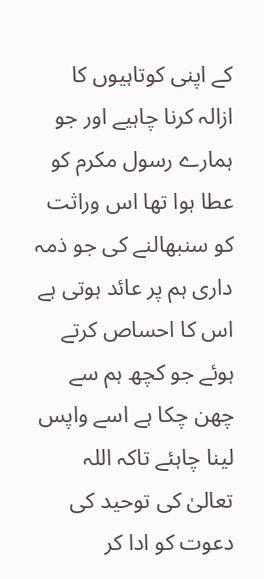کے اپنی کوتاہیوں کا ازالہ کرنا چاہیے اور جو ہمارے رسول مکرم کو عطا ہوا تھا اس وراثت کو سنبھالنے کی جو ذمہ داری ہم پر عائد ہوتی ہے اس کا احساص کرتے ہوئے جو کچھ ہم سے چھن چکا ہے اسے واپس لینا چاہئے تاکہ اللہ تعالیٰ کی توحید کی دعوت کو ادا کر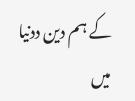کے ہم دین ددنیا میں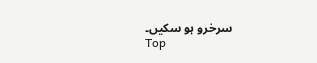سرخرو ہو سکیں۔
Top